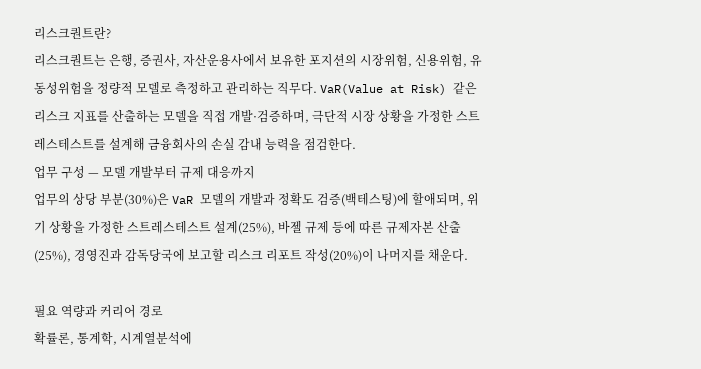리스크퀀트란?
리스크퀀트는 은행, 증권사, 자산운용사에서 보유한 포지션의 시장위험, 신용위험, 유동성위험을 정량적 모델로 측정하고 관리하는 직무다. VaR(Value at Risk) 같은 리스크 지표를 산출하는 모델을 직접 개발·검증하며, 극단적 시장 상황을 가정한 스트레스테스트를 설계해 금융회사의 손실 감내 능력을 점검한다.
업무 구성 — 모델 개발부터 규제 대응까지
업무의 상당 부분(30%)은 VaR 모델의 개발과 정확도 검증(백테스팅)에 할애되며, 위기 상황을 가정한 스트레스테스트 설계(25%), 바젤 규제 등에 따른 규제자본 산출(25%), 경영진과 감독당국에 보고할 리스크 리포트 작성(20%)이 나머지를 채운다.

필요 역량과 커리어 경로
확률론, 통계학, 시계열분석에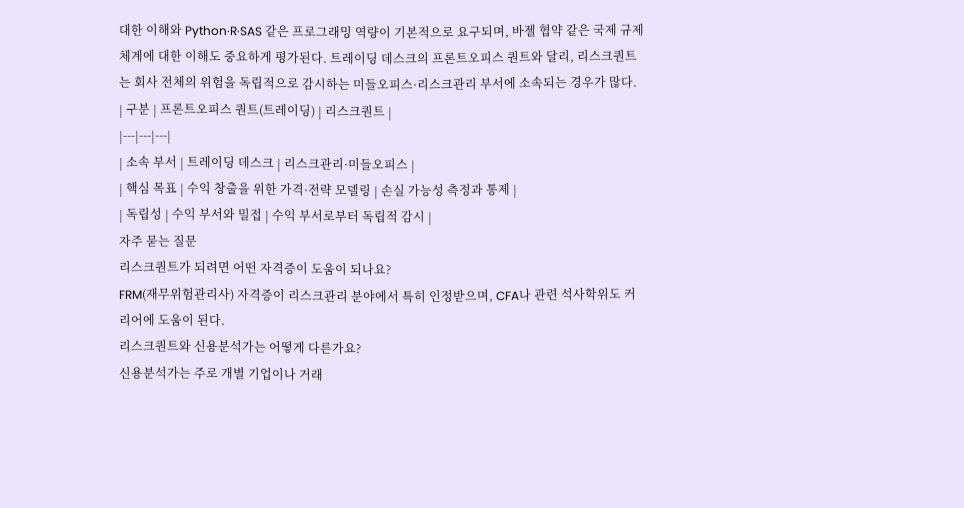대한 이해와 Python·R·SAS 같은 프로그래밍 역량이 기본적으로 요구되며, 바젤 협약 같은 국제 규제 체계에 대한 이해도 중요하게 평가된다. 트레이딩 데스크의 프론트오피스 퀀트와 달리, 리스크퀀트는 회사 전체의 위험을 독립적으로 감시하는 미들오피스·리스크관리 부서에 소속되는 경우가 많다.
| 구분 | 프론트오피스 퀀트(트레이딩) | 리스크퀀트 |
|---|---|---|
| 소속 부서 | 트레이딩 데스크 | 리스크관리·미들오피스 |
| 핵심 목표 | 수익 창출을 위한 가격·전략 모델링 | 손실 가능성 측정과 통제 |
| 독립성 | 수익 부서와 밀접 | 수익 부서로부터 독립적 감시 |
자주 묻는 질문
리스크퀀트가 되려면 어떤 자격증이 도움이 되나요?
FRM(재무위험관리사) 자격증이 리스크관리 분야에서 특히 인정받으며, CFA나 관련 석사학위도 커리어에 도움이 된다.
리스크퀀트와 신용분석가는 어떻게 다른가요?
신용분석가는 주로 개별 기업이나 거래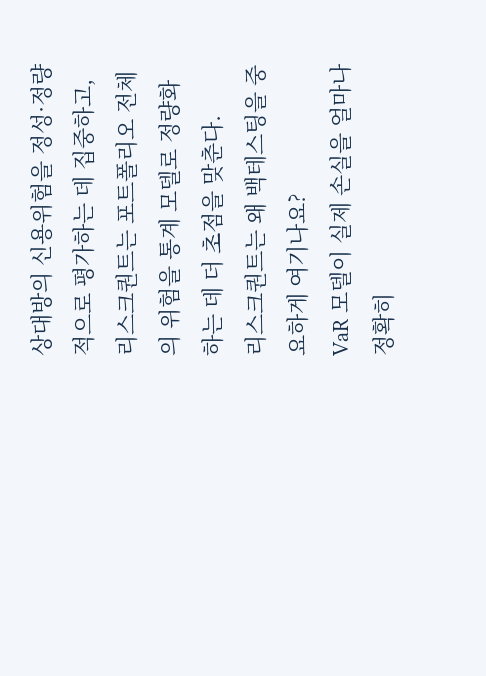상대방의 신용위험을 정성·정량적으로 평가하는 데 집중하고, 리스크퀀트는 포트폴리오 전체의 위험을 통계 모델로 정량화하는 데 더 초점을 맞춘다.
리스크퀀트는 왜 백테스팅을 중요하게 여기나요?
VaR 모델이 실제 손실을 얼마나 정확히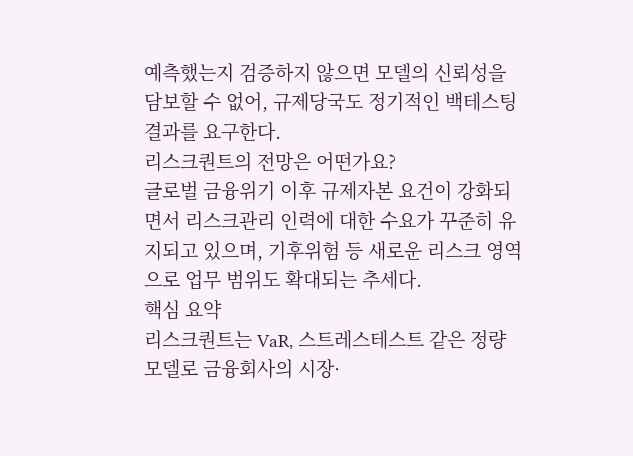예측했는지 검증하지 않으면 모델의 신뢰성을 담보할 수 없어, 규제당국도 정기적인 백테스팅 결과를 요구한다.
리스크퀀트의 전망은 어떤가요?
글로벌 금융위기 이후 규제자본 요건이 강화되면서 리스크관리 인력에 대한 수요가 꾸준히 유지되고 있으며, 기후위험 등 새로운 리스크 영역으로 업무 범위도 확대되는 추세다.
핵심 요약
리스크퀀트는 VaR, 스트레스테스트 같은 정량 모델로 금융회사의 시장·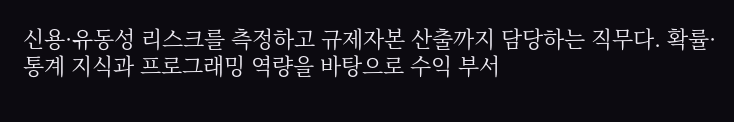신용·유동성 리스크를 측정하고 규제자본 산출까지 담당하는 직무다. 확률·통계 지식과 프로그래밍 역량을 바탕으로 수익 부서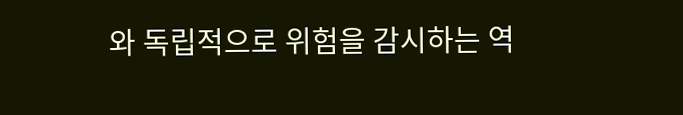와 독립적으로 위험을 감시하는 역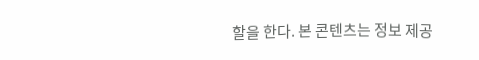할을 한다. 본 콘텐츠는 정보 제공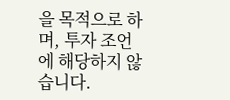을 목적으로 하며, 투자 조언에 해당하지 않습니다.